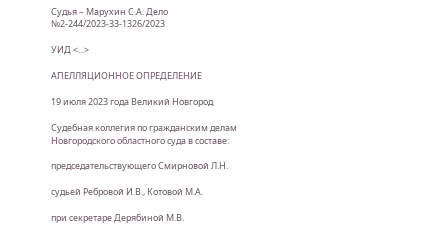Судья – Марухин С.А. Дело №2-244/2023-33-1326/2023

УИД <...>

АПЕЛЛЯЦИОННОЕ ОПРЕДЕЛЕНИЕ

19 июля 2023 года Великий Новгород

Судебная коллегия по гражданским делам Новгородского областного суда в составе:

председательствующего Смирновой Л.Н.

судьей Ребровой И.В., Котовой М.А.

при секретаре Дерябиной М.В.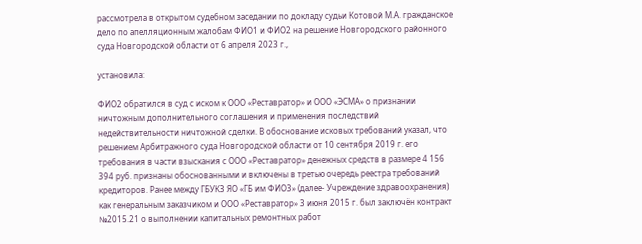рассмотрела в открытом судебном заседании по докладу судьи Котовой М.А. гражданское дело по апелляционным жалобам ФИО1 и ФИО2 на решение Новгородского районного суда Новгородской области от 6 апреля 2023 г.,

установила:

ФИО2 обратился в суд с иском к ООО «Реставратор» и ООО «ЭСМА» о признании ничтожным дополнительного соглашения и применения последствий недействительности ничтожной сделки. В обоснование исковых требований указал, что решением Арбитражного суда Новгородской области от 10 сентября 2019 г. его требования в части взыскания с ООО «Реставратор» денежных средств в размере 4 156 394 руб. признаны обоснованными и включены в третью очередь реестра требований кредиторов. Ранее между ГБУКЗ ЯО «ГБ им ФИО3» (далее- Учреждение здравоохранения) как генеральным заказчиком и ООО «Реставратор» 3 июня 2015 г. был заключён контракт №2015.21 о выполнении капитальных ремонтных работ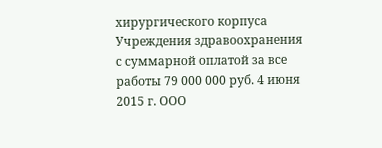хирургического корпуса Учреждения здравоохранения с суммарной оплатой за все работы 79 000 000 руб. 4 июня 2015 г. ООО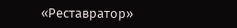«Реставратор»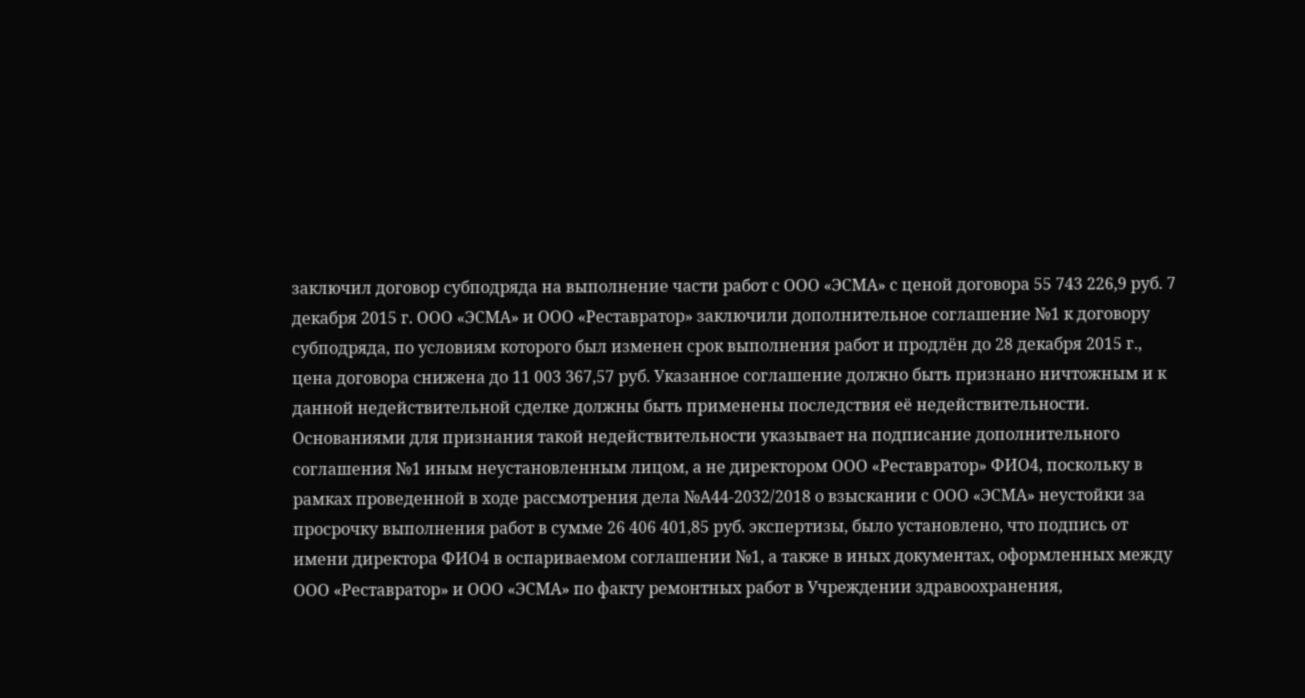заключил договор субподряда на выполнение части работ с ООО «ЭСМА» с ценой договора 55 743 226,9 руб. 7 декабря 2015 г. ООО «ЭСМА» и ООО «Реставратор» заключили дополнительное соглашение №1 к договору субподряда, по условиям которого был изменен срок выполнения работ и продлён до 28 декабря 2015 г., цена договора снижена до 11 003 367,57 руб. Указанное соглашение должно быть признано ничтожным и к данной недействительной сделке должны быть применены последствия её недействительности. Основаниями для признания такой недействительности указывает на подписание дополнительного соглашения №1 иным неустановленным лицом, а не директором ООО «Реставратор» ФИО4, поскольку в рамках проведенной в ходе рассмотрения дела №А44-2032/2018 о взыскании с ООО «ЭСМА» неустойки за просрочку выполнения работ в сумме 26 406 401,85 руб. экспертизы, было установлено, что подпись от имени директора ФИО4 в оспариваемом соглашении №1, а также в иных документах, оформленных между ООО «Реставратор» и ООО «ЭСМА» по факту ремонтных работ в Учреждении здравоохранения,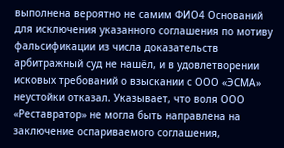выполнена вероятно не самим ФИО4 Оснований для исключения указанного соглашения по мотиву фальсификации из числа доказательств арбитражный суд не нашёл, и в удовлетворении исковых требований о взыскании с ООО «ЭСМА» неустойки отказал. Указывает, что воля ООО «Реставратор» не могла быть направлена на заключение оспариваемого соглашения,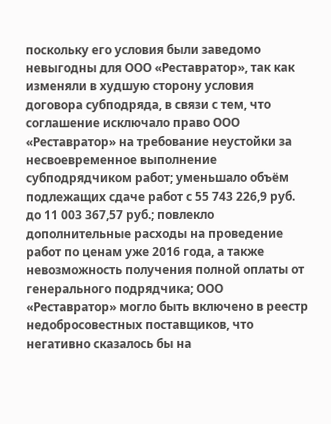поскольку его условия были заведомо невыгодны для ООО «Реставратор», так как изменяли в худшую сторону условия договора субподряда, в связи с тем, что соглашение исключало право ООО «Реставратор» на требование неустойки за несвоевременное выполнение субподрядчиком работ; уменьшало объём подлежащих сдаче работ с 55 743 226,9 руб. до 11 003 367,57 руб.; повлекло дополнительные расходы на проведение работ по ценам уже 2016 года, а также невозможность получения полной оплаты от генерального подрядчика; ООО «Реставратор» могло быть включено в реестр недобросовестных поставщиков, что негативно сказалось бы на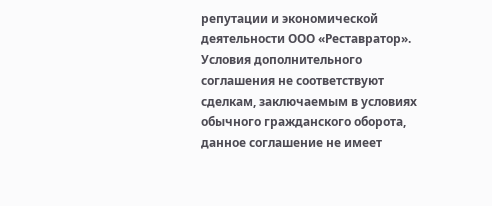репутации и экономической деятельности ООО «Реставратор». Условия дополнительного соглашения не соответствуют сделкам, заключаемым в условиях обычного гражданского оборота, данное соглашение не имеет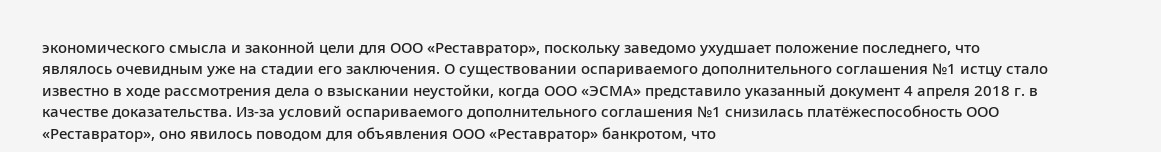экономического смысла и законной цели для ООО «Реставратор», поскольку заведомо ухудшает положение последнего, что являлось очевидным уже на стадии его заключения. О существовании оспариваемого дополнительного соглашения №1 истцу стало известно в ходе рассмотрения дела о взыскании неустойки, когда ООО «ЭСМА» представило указанный документ 4 апреля 2018 г. в качестве доказательства. Из-за условий оспариваемого дополнительного соглашения №1 снизилась платёжеспособность ООО «Реставратор», оно явилось поводом для объявления ООО «Реставратор» банкротом, что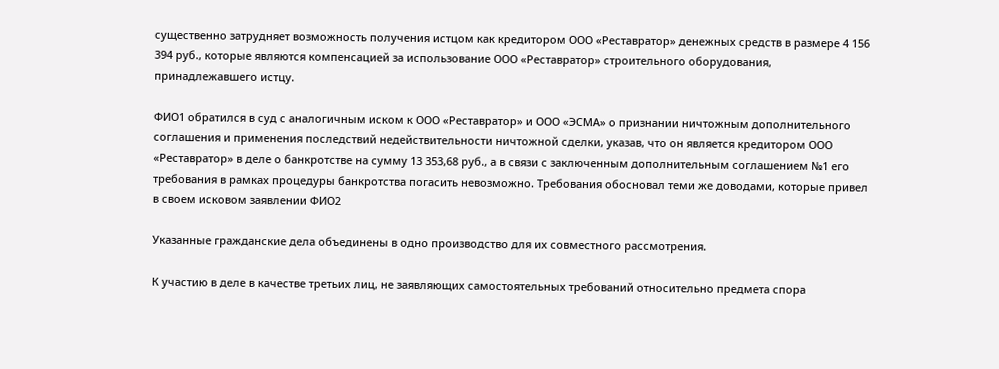существенно затрудняет возможность получения истцом как кредитором ООО «Реставратор» денежных средств в размере 4 156 394 руб., которые являются компенсацией за использование ООО «Реставратор» строительного оборудования, принадлежавшего истцу.

ФИО1 обратился в суд с аналогичным иском к ООО «Реставратор» и ООО «ЭСМА» о признании ничтожным дополнительного соглашения и применения последствий недействительности ничтожной сделки, указав, что он является кредитором ООО «Реставратор» в деле о банкротстве на сумму 13 353,68 руб., а в связи с заключенным дополнительным соглашением №1 его требования в рамках процедуры банкротства погасить невозможно. Требования обосновал теми же доводами, которые привел в своем исковом заявлении ФИО2

Указанные гражданские дела объединены в одно производство для их совместного рассмотрения.

К участию в деле в качестве третьих лиц, не заявляющих самостоятельных требований относительно предмета спора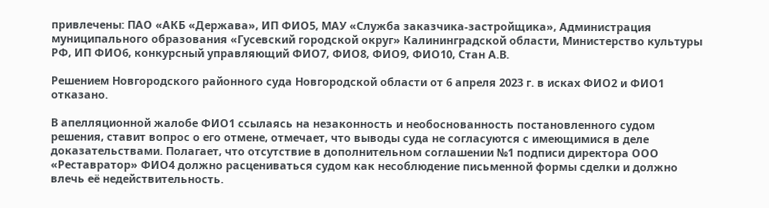привлечены: ПАО «АКБ «Держава», ИП ФИО5, МАУ «Служба заказчика-застройщика», Администрация муниципального образования «Гусевский городской округ» Калининградской области, Министерство культуры РФ, ИП ФИО6, конкурсный управляющий ФИО7, ФИО8, ФИО9, ФИО10, Стан А.В.

Решением Новгородского районного суда Новгородской области от 6 апреля 2023 г. в исках ФИО2 и ФИО1 отказано.

В апелляционной жалобе ФИО1 ссылаясь на незаконность и необоснованность постановленного судом решения, ставит вопрос о его отмене, отмечает, что выводы суда не согласуются с имеющимися в деле доказательствами. Полагает, что отсутствие в дополнительном соглашении №1 подписи директора ООО «Реставратор» ФИО4 должно расцениваться судом как несоблюдение письменной формы сделки и должно влечь её недействительность.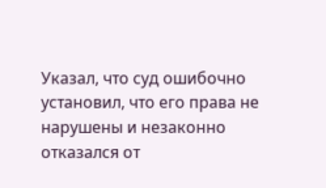Указал, что суд ошибочно установил, что его права не нарушены и незаконно отказался от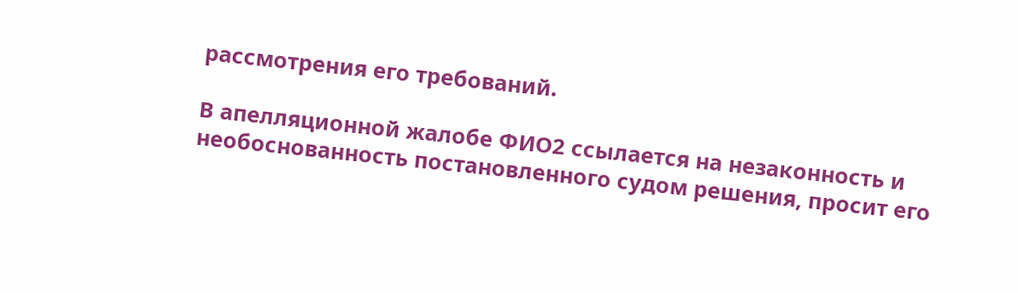рассмотрения его требований.

В апелляционной жалобе ФИО2 ссылается на незаконность и необоснованность постановленного судом решения, просит его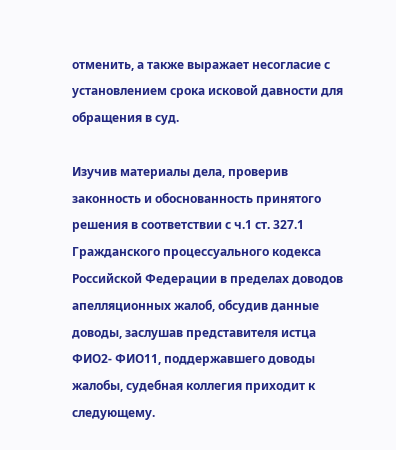отменить, а также выражает несогласие с установлением срока исковой давности для обращения в суд.

Изучив материалы дела, проверив законность и обоснованность принятого решения в соответствии с ч.1 ст. 327.1 Гражданского процессуального кодекса Российской Федерации в пределах доводов апелляционных жалоб, обсудив данные доводы, заслушав представителя истца ФИО2- ФИО11, поддержавшего доводы жалобы, судебная коллегия приходит к следующему.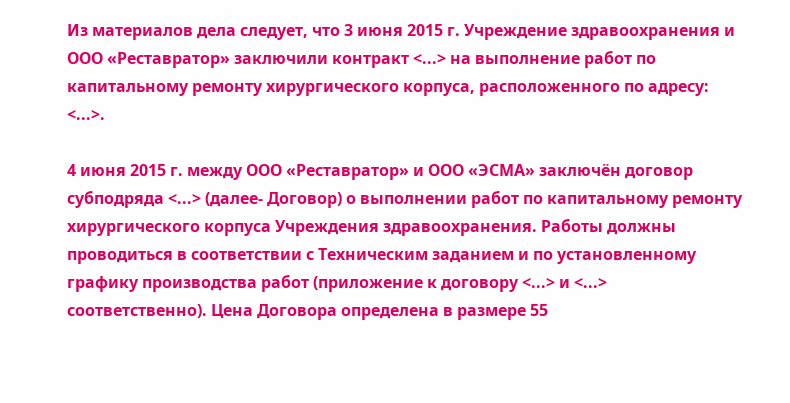Из материалов дела следует, что 3 июня 2015 г. Учреждение здравоохранения и ООО «Реставратор» заключили контракт <...> на выполнение работ по капитальному ремонту хирургического корпуса, расположенного по адресу: <...>.

4 июня 2015 г. между ООО «Реставратор» и ООО «ЭСМА» заключён договор субподряда <...> (далее- Договор) о выполнении работ по капитальному ремонту хирургического корпуса Учреждения здравоохранения. Работы должны проводиться в соответствии с Техническим заданием и по установленному графику производства работ (приложение к договору <...> и <...> соответственно). Цена Договора определена в размере 55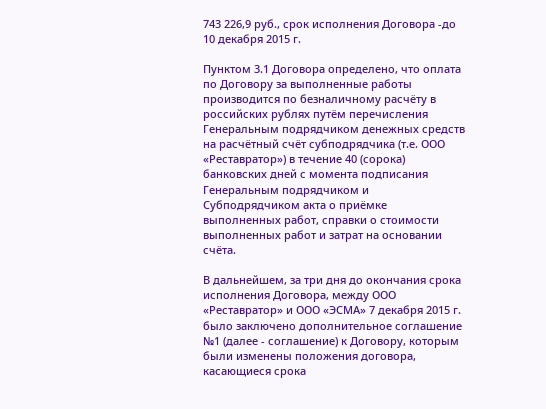743 226,9 руб., срок исполнения Договора -до 10 декабря 2015 г.

Пунктом 3.1 Договора определено, что оплата по Договору за выполненные работы производится по безналичному расчёту в российских рублях путём перечисления Генеральным подрядчиком денежных средств на расчётный счёт субподрядчика (т.е. ООО «Реставратор») в течение 40 (сорока) банковских дней с момента подписания Генеральным подрядчиком и Субподрядчиком акта о приёмке выполненных работ, справки о стоимости выполненных работ и затрат на основании счёта.

В дальнейшем, за три дня до окончания срока исполнения Договора, между ООО «Реставратор» и ООО «ЭСМА» 7 декабря 2015 г. было заключено дополнительное соглашение №1 (далее - соглашение) к Договору, которым были изменены положения договора, касающиеся срока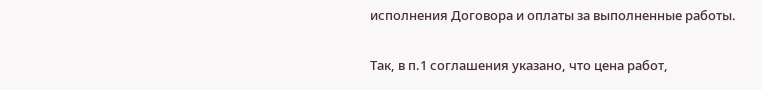исполнения Договора и оплаты за выполненные работы.

Так, в п.1 соглашения указано, что цена работ,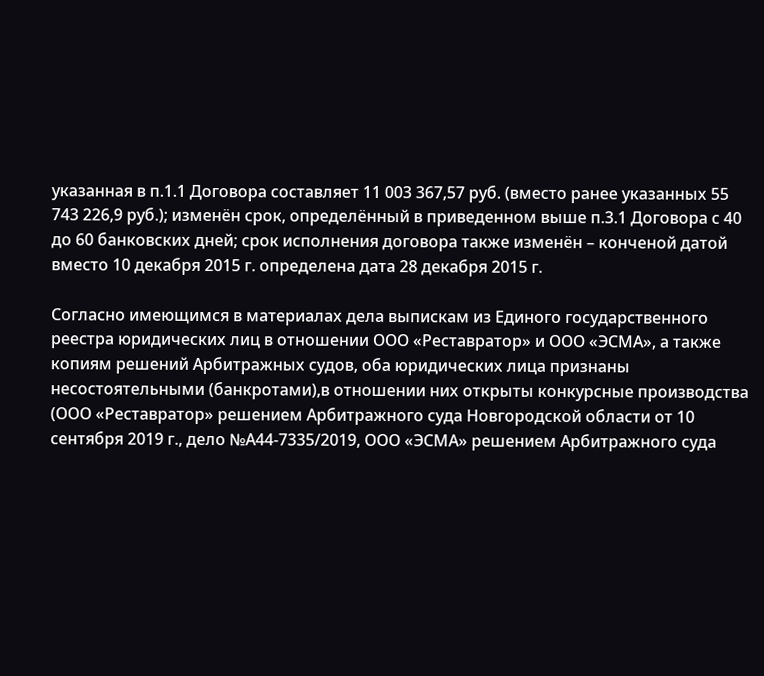указанная в п.1.1 Договора составляет 11 003 367,57 руб. (вместо ранее указанных 55 743 226,9 руб.); изменён срок, определённый в приведенном выше п.3.1 Договора с 40 до 60 банковских дней; срок исполнения договора также изменён – конченой датой вместо 10 декабря 2015 г. определена дата 28 декабря 2015 г.

Согласно имеющимся в материалах дела выпискам из Единого государственного реестра юридических лиц в отношении ООО «Реставратор» и ООО «ЭСМА», а также копиям решений Арбитражных судов, оба юридических лица признаны несостоятельными (банкротами),в отношении них открыты конкурсные производства (ООО «Реставратор» решением Арбитражного суда Новгородской области от 10 сентября 2019 г., дело №А44-7335/2019, ООО «ЭСМА» решением Арбитражного суда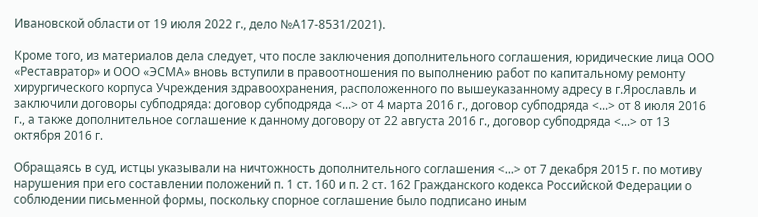Ивановской области от 19 июля 2022 г., дело №А17-8531/2021).

Кроме того, из материалов дела следует, что после заключения дополнительного соглашения, юридические лица ООО «Реставратор» и ООО «ЭСМА» вновь вступили в правоотношения по выполнению работ по капитальному ремонту хирургического корпуса Учреждения здравоохранения, расположенного по вышеуказанному адресу в г.Ярославль и заключили договоры субподряда: договор субподряда <...> от 4 марта 2016 г., договор субподряда <...> от 8 июля 2016 г., а также дополнительное соглашение к данному договору от 22 августа 2016 г., договор субподряда <...> от 13 октября 2016 г.

Обращаясь в суд, истцы указывали на ничтожность дополнительного соглашения <...> от 7 декабря 2015 г. по мотиву нарушения при его составлении положений п. 1 ст. 160 и п. 2 ст. 162 Гражданского кодекса Российской Федерации о соблюдении письменной формы, поскольку спорное соглашение было подписано иным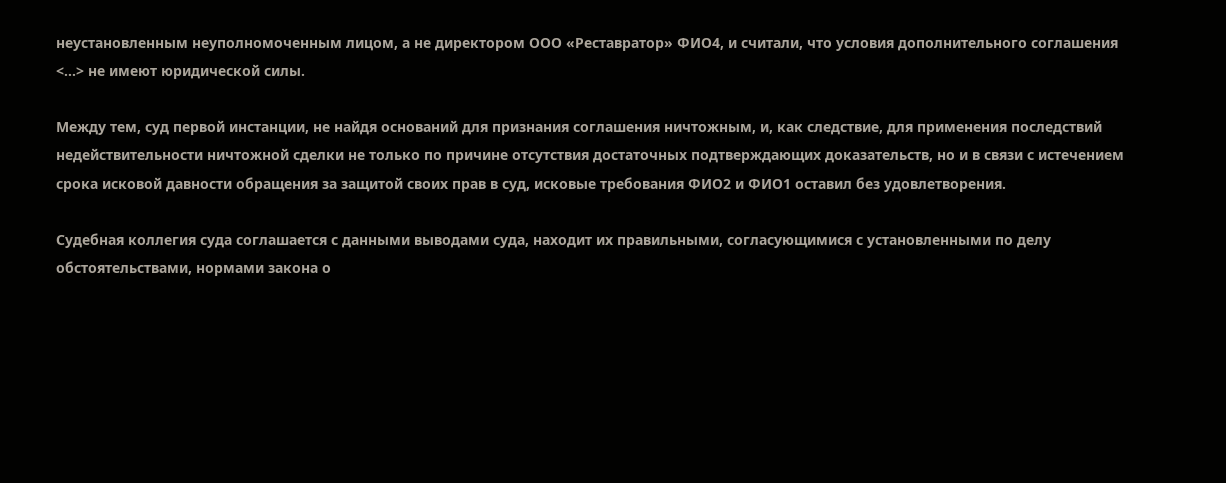неустановленным неуполномоченным лицом, а не директором ООО «Реставратор» ФИО4, и считали, что условия дополнительного соглашения <...> не имеют юридической силы.

Между тем, суд первой инстанции, не найдя оснований для признания соглашения ничтожным, и, как следствие, для применения последствий недействительности ничтожной сделки не только по причине отсутствия достаточных подтверждающих доказательств, но и в связи с истечением срока исковой давности обращения за защитой своих прав в суд, исковые требования ФИО2 и ФИО1 оставил без удовлетворения.

Судебная коллегия суда соглашается с данными выводами суда, находит их правильными, согласующимися с установленными по делу обстоятельствами, нормами закона о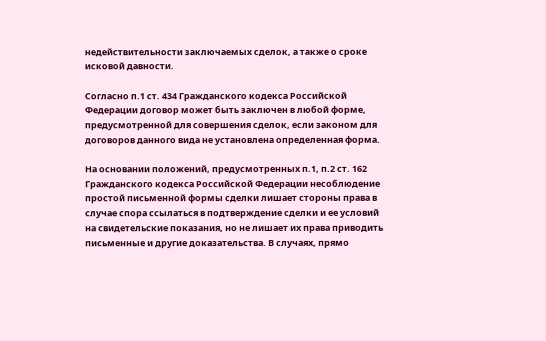недействительности заключаемых сделок, а также о сроке исковой давности.

Согласно п.1 ст. 434 Гражданского кодекса Российской Федерации договор может быть заключен в любой форме, предусмотренной для совершения сделок, если законом для договоров данного вида не установлена определенная форма.

На основании положений, предусмотренных п.1, п.2 ст. 162 Гражданского кодекса Российской Федерации несоблюдение простой письменной формы сделки лишает стороны права в случае спора ссылаться в подтверждение сделки и ее условий на свидетельские показания, но не лишает их права приводить письменные и другие доказательства. В случаях, прямо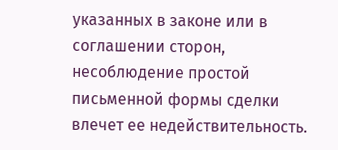указанных в законе или в соглашении сторон, несоблюдение простой письменной формы сделки влечет ее недействительность.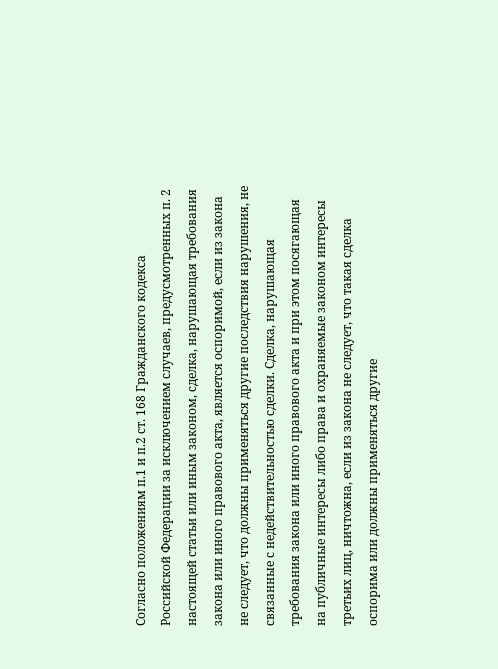Согласно положениям п.1 и п.2 ст. 168 Гражданского кодекса Российской Федерации за исключением случаев, предусмотренных п. 2 настоящей статьи или иным законом, сделка, нарушающая требования закона или иного правового акта, является оспоримой, если из закона не следует, что должны применяться другие последствия нарушения, не связанные с недействительностью сделки. Сделка, нарушающая требования закона или иного правового акта и при этом посягающая на публичные интересы либо права и охраняемые законом интересы третьих лиц, ничтожна, если из закона не следует, что такая сделка оспорима или должны применяться другие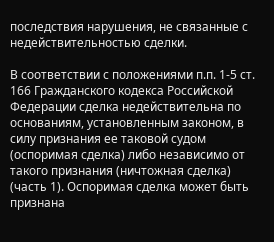последствия нарушения, не связанные с недействительностью сделки.

В соответствии с положениями п.п. 1-5 ст. 166 Гражданского кодекса Российской Федерации сделка недействительна по основаниям, установленным законом, в силу признания ее таковой судом (оспоримая сделка) либо независимо от такого признания (ничтожная сделка) (часть 1). Оспоримая сделка может быть признана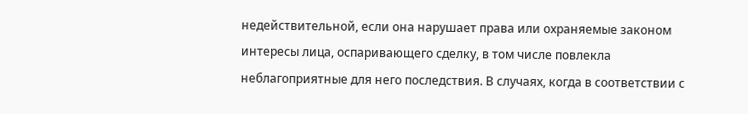недействительной, если она нарушает права или охраняемые законом интересы лица, оспаривающего сделку, в том числе повлекла неблагоприятные для него последствия. В случаях, когда в соответствии с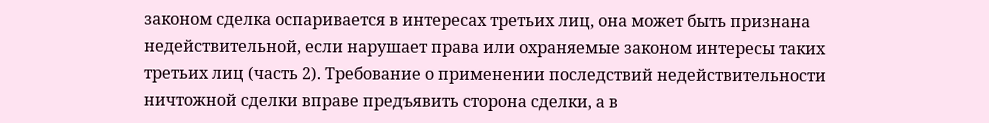законом сделка оспаривается в интересах третьих лиц, она может быть признана недействительной, если нарушает права или охраняемые законом интересы таких третьих лиц (часть 2). Требование о применении последствий недействительности ничтожной сделки вправе предъявить сторона сделки, а в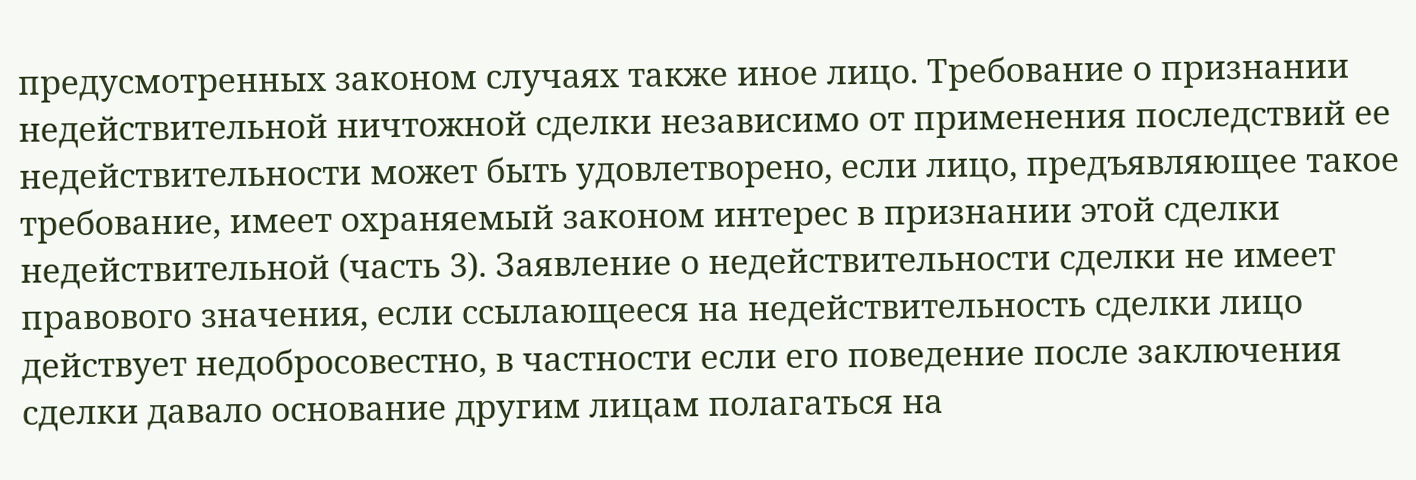предусмотренных законом случаях также иное лицо. Требование о признании недействительной ничтожной сделки независимо от применения последствий ее недействительности может быть удовлетворено, если лицо, предъявляющее такое требование, имеет охраняемый законом интерес в признании этой сделки недействительной (часть 3). Заявление о недействительности сделки не имеет правового значения, если ссылающееся на недействительность сделки лицо действует недобросовестно, в частности если его поведение после заключения сделки давало основание другим лицам полагаться на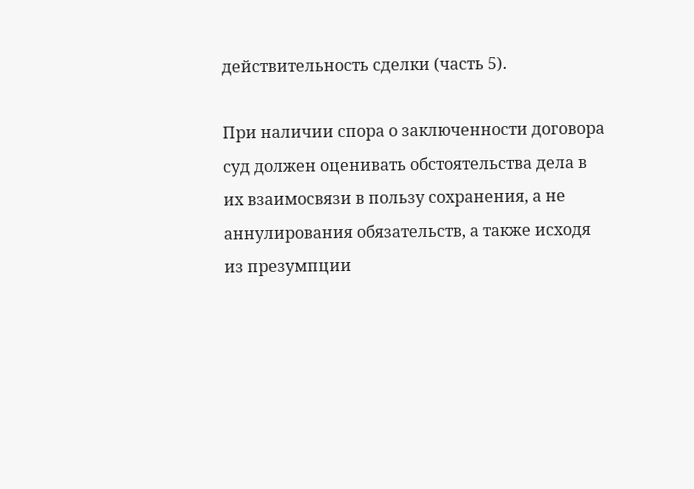действительность сделки (часть 5).

При наличии спора о заключенности договора суд должен оценивать обстоятельства дела в их взаимосвязи в пользу сохранения, а не аннулирования обязательств, а также исходя из презумпции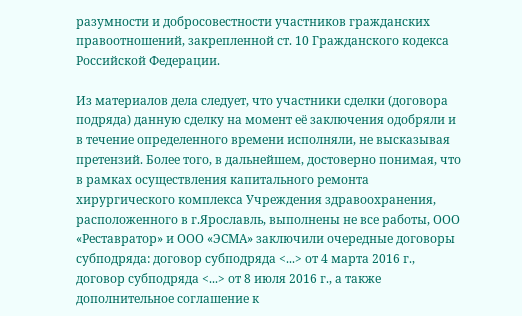разумности и добросовестности участников гражданских правоотношений, закрепленной ст. 10 Гражданского кодекса Российской Федерации.

Из материалов дела следует, что участники сделки (договора подряда) данную сделку на момент её заключения одобряли и в течение определенного времени исполняли, не высказывая претензий. Более того, в дальнейшем, достоверно понимая, что в рамках осуществления капитального ремонта хирургического комплекса Учреждения здравоохранения, расположенного в г.Ярославль, выполнены не все работы, ООО «Реставратор» и ООО «ЭСМА» заключили очередные договоры субподряда: договор субподряда <...> от 4 марта 2016 г., договор субподряда <...> от 8 июля 2016 г., а также дополнительное соглашение к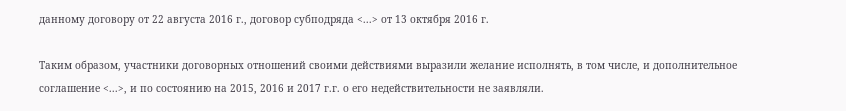данному договору от 22 августа 2016 г., договор субподряда <...> от 13 октября 2016 г.

Таким образом, участники договорных отношений своими действиями выразили желание исполнять, в том числе, и дополнительное соглашение <...>, и по состоянию на 2015, 2016 и 2017 г.г. о его недействительности не заявляли.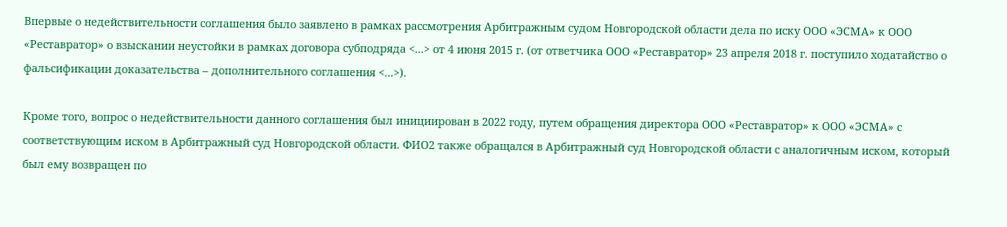Впервые о недействительности соглашения было заявлено в рамках рассмотрения Арбитражным судом Новгородской области дела по иску ООО «ЭСМА» к ООО «Реставратор» о взыскании неустойки в рамках договора субподряда <...> от 4 июня 2015 г. (от ответчика ООО «Реставратор» 23 апреля 2018 г. поступило ходатайство о фальсификации доказательства – дополнительного соглашения <...>).

Кроме того, вопрос о недействительности данного соглашения был инициирован в 2022 году, путем обращения директора ООО «Реставратор» к ООО «ЭСМА» с соответствующим иском в Арбитражный суд Новгородской области. ФИО2 также обращался в Арбитражный суд Новгородской области с аналогичным иском, который был ему возвращен по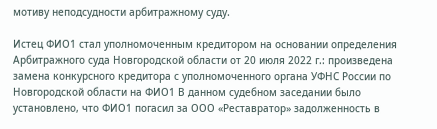мотиву неподсудности арбитражному суду.

Истец ФИО1 стал уполномоченным кредитором на основании определения Арбитражного суда Новгородской области от 20 июля 2022 г.: произведена замена конкурсного кредитора с уполномоченного органа УФНС России по Новгородской области на ФИО1 В данном судебном заседании было установлено, что ФИО1 погасил за ООО «Реставратор» задолженность в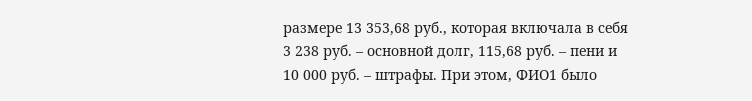размере 13 353,68 руб., которая включала в себя 3 238 руб. – основной долг, 115,68 руб. – пени и 10 000 руб. – штрафы. При этом, ФИО1 было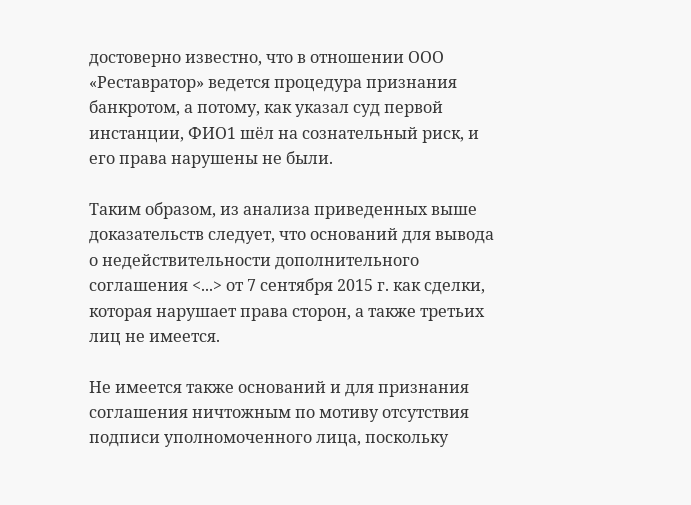достоверно известно, что в отношении ООО «Реставратор» ведется процедура признания банкротом, а потому, как указал суд первой инстанции, ФИО1 шёл на сознательный риск, и его права нарушены не были.

Таким образом, из анализа приведенных выше доказательств следует, что оснований для вывода о недействительности дополнительного соглашения <...> от 7 сентября 2015 г. как сделки, которая нарушает права сторон, а также третьих лиц не имеется.

Не имеется также оснований и для признания соглашения ничтожным по мотиву отсутствия подписи уполномоченного лица, поскольку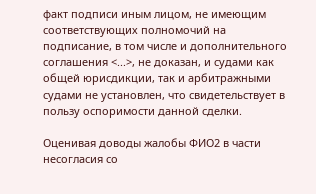факт подписи иным лицом, не имеющим соответствующих полномочий на подписание, в том числе и дополнительного соглашения <...>, не доказан, и судами как общей юрисдикции, так и арбитражными судами не установлен, что свидетельствует в пользу оспоримости данной сделки.

Оценивая доводы жалобы ФИО2 в части несогласия со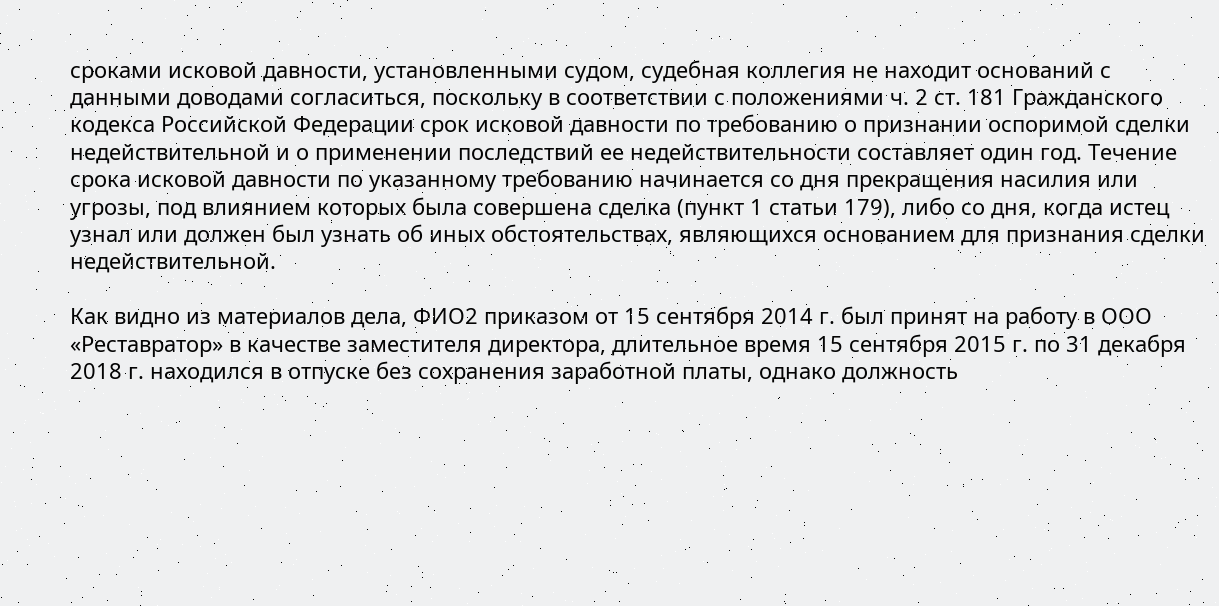сроками исковой давности, установленными судом, судебная коллегия не находит оснований с данными доводами согласиться, поскольку в соответствии с положениями ч. 2 ст. 181 Гражданского кодекса Российской Федерации срок исковой давности по требованию о признании оспоримой сделки недействительной и о применении последствий ее недействительности составляет один год. Течение срока исковой давности по указанному требованию начинается со дня прекращения насилия или угрозы, под влиянием которых была совершена сделка (пункт 1 статьи 179), либо со дня, когда истец узнал или должен был узнать об иных обстоятельствах, являющихся основанием для признания сделки недействительной.

Как видно из материалов дела, ФИО2 приказом от 15 сентября 2014 г. был принят на работу в ООО «Реставратор» в качестве заместителя директора, длительное время 15 сентября 2015 г. по 31 декабря 2018 г. находился в отпуске без сохранения заработной платы, однако должность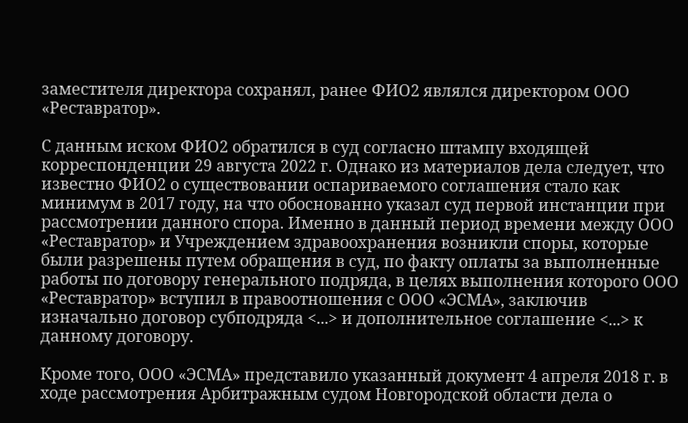заместителя директора сохранял, ранее ФИО2 являлся директором ООО «Реставратор».

С данным иском ФИО2 обратился в суд согласно штампу входящей корреспонденции 29 августа 2022 г. Однако из материалов дела следует, что известно ФИО2 о существовании оспариваемого соглашения стало как минимум в 2017 году, на что обоснованно указал суд первой инстанции при рассмотрении данного спора. Именно в данный период времени между ООО «Реставратор» и Учреждением здравоохранения возникли споры, которые были разрешены путем обращения в суд, по факту оплаты за выполненные работы по договору генерального подряда, в целях выполнения которого ООО «Реставратор» вступил в правоотношения с ООО «ЭСМА», заключив изначально договор субподряда <...> и дополнительное соглашение <...> к данному договору.

Кроме того, ООО «ЭСМА» представило указанный документ 4 апреля 2018 г. в ходе рассмотрения Арбитражным судом Новгородской области дела о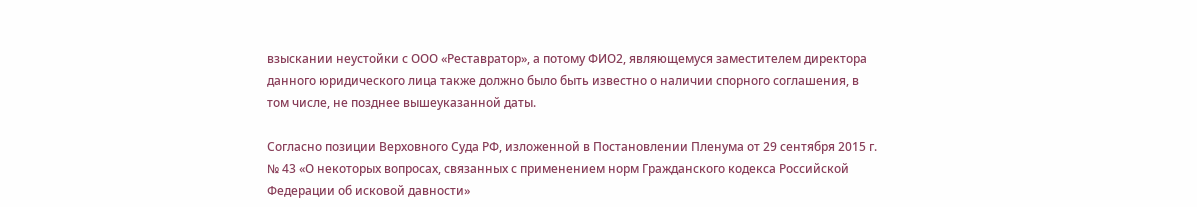взыскании неустойки с ООО «Реставратор», а потому ФИО2, являющемуся заместителем директора данного юридического лица также должно было быть известно о наличии спорного соглашения, в том числе, не позднее вышеуказанной даты.

Согласно позиции Верховного Суда РФ, изложенной в Постановлении Пленума от 29 сентября 2015 г. № 43 «О некоторых вопросах, связанных с применением норм Гражданского кодекса Российской Федерации об исковой давности»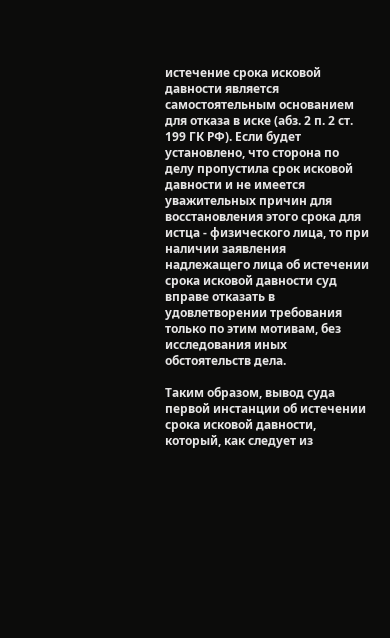истечение срока исковой давности является самостоятельным основанием для отказа в иске (абз. 2 п. 2 ст. 199 ГК РФ). Если будет установлено, что сторона по делу пропустила срок исковой давности и не имеется уважительных причин для восстановления этого срока для истца - физического лица, то при наличии заявления надлежащего лица об истечении срока исковой давности суд вправе отказать в удовлетворении требования только по этим мотивам, без исследования иных обстоятельств дела.

Таким образом, вывод суда первой инстанции об истечении срока исковой давности, который, как следует из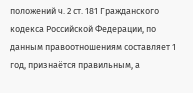положений ч. 2 ст. 181 Гражданского кодекса Российской Федерации, по данным правоотношениям составляет 1 год, признаётся правильным, а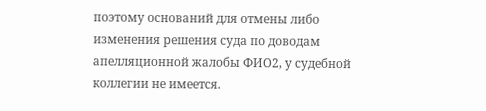поэтому оснований для отмены либо изменения решения суда по доводам апелляционной жалобы ФИО2, у судебной коллегии не имеется.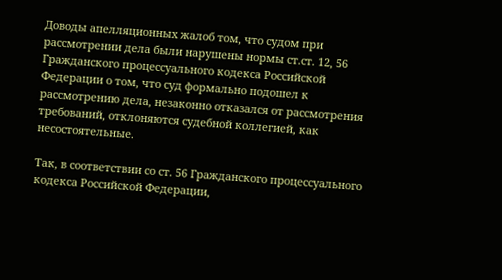Доводы апелляционных жалоб том, что судом при рассмотрении дела были нарушены нормы ст.ст. 12, 56 Гражданского процессуального кодекса Российской Федерации о том, что суд формально подошел к рассмотрению дела, незаконно отказался от рассмотрения требований, отклоняются судебной коллегией, как несостоятельные.

Так, в соответствии со ст. 56 Гражданского процессуального кодекса Российской Федерации,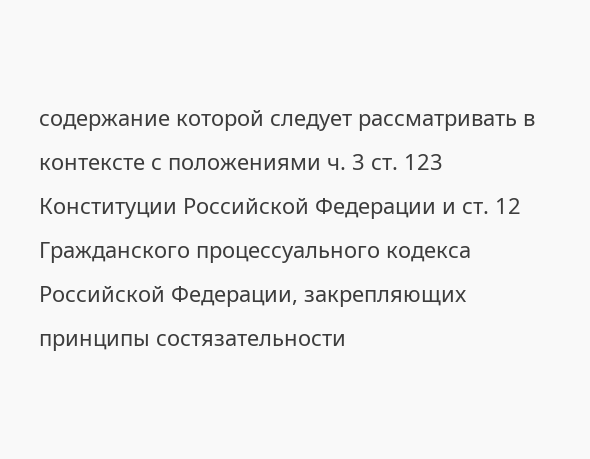содержание которой следует рассматривать в контексте с положениями ч. 3 ст. 123 Конституции Российской Федерации и ст. 12 Гражданского процессуального кодекса Российской Федерации, закрепляющих принципы состязательности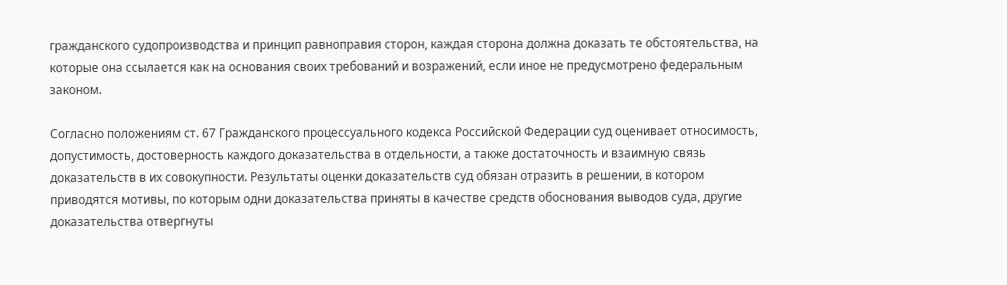гражданского судопроизводства и принцип равноправия сторон, каждая сторона должна доказать те обстоятельства, на которые она ссылается как на основания своих требований и возражений, если иное не предусмотрено федеральным законом.

Согласно положениям ст. 67 Гражданского процессуального кодекса Российской Федерации суд оценивает относимость, допустимость, достоверность каждого доказательства в отдельности, а также достаточность и взаимную связь доказательств в их совокупности. Результаты оценки доказательств суд обязан отразить в решении, в котором приводятся мотивы, по которым одни доказательства приняты в качестве средств обоснования выводов суда, другие доказательства отвергнуты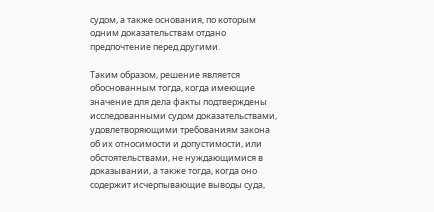судом, а также основания, по которым одним доказательствам отдано предпочтение перед другими.

Таким образом, решение является обоснованным тогда, когда имеющие значение для дела факты подтверждены исследованными судом доказательствами, удовлетворяющими требованиям закона об их относимости и допустимости, или обстоятельствами, не нуждающимися в доказывании, а также тогда, когда оно содержит исчерпывающие выводы суда,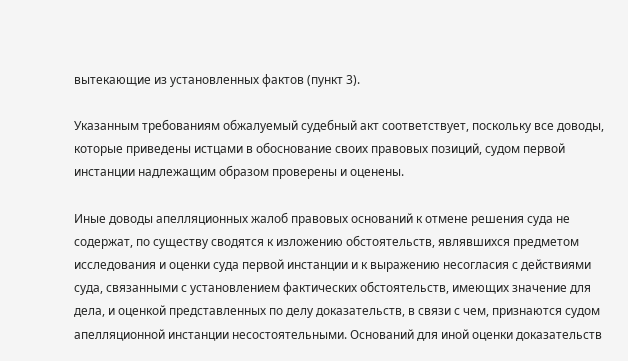вытекающие из установленных фактов (пункт 3).

Указанным требованиям обжалуемый судебный акт соответствует, поскольку все доводы, которые приведены истцами в обоснование своих правовых позиций, судом первой инстанции надлежащим образом проверены и оценены.

Иные доводы апелляционных жалоб правовых оснований к отмене решения суда не содержат, по существу сводятся к изложению обстоятельств, являвшихся предметом исследования и оценки суда первой инстанции и к выражению несогласия с действиями суда, связанными с установлением фактических обстоятельств, имеющих значение для дела, и оценкой представленных по делу доказательств, в связи с чем, признаются судом апелляционной инстанции несостоятельными. Оснований для иной оценки доказательств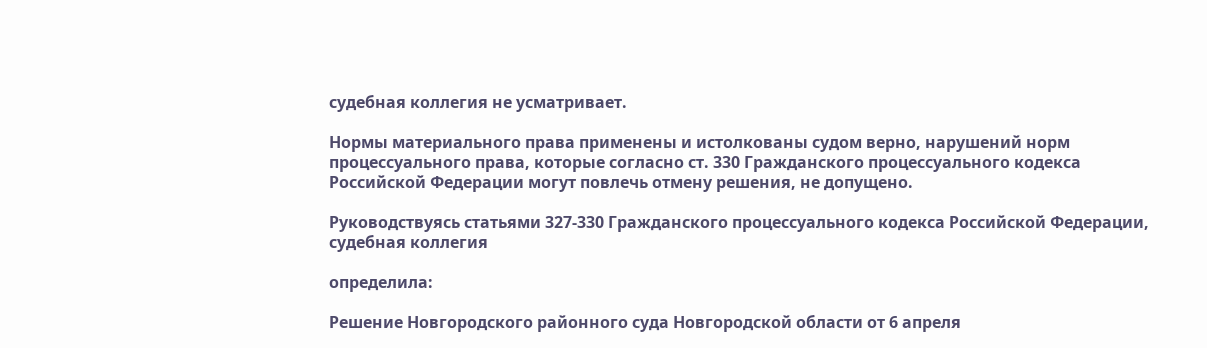судебная коллегия не усматривает.

Нормы материального права применены и истолкованы судом верно, нарушений норм процессуального права, которые согласно ст. 330 Гражданского процессуального кодекса Российской Федерации могут повлечь отмену решения, не допущено.

Руководствуясь статьями 327-330 Гражданского процессуального кодекса Российской Федерации, судебная коллегия

определила:

Решение Новгородского районного суда Новгородской области от 6 апреля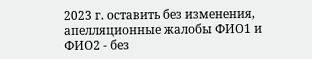2023 г. оставить без изменения, апелляционные жалобы ФИО1 и ФИО2 - без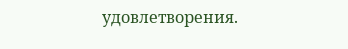удовлетворения.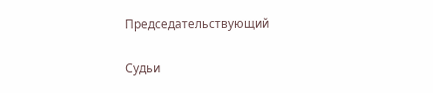Председательствующий

Судьи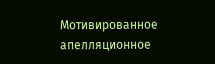Мотивированное апелляционное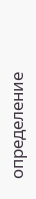определение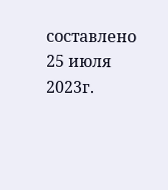составлено 25 июля 2023г.